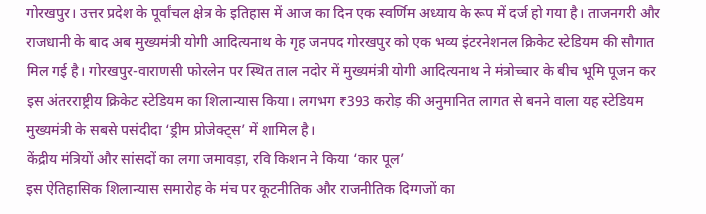गोरखपुर। उत्तर प्रदेश के पूर्वांचल क्षेत्र के इतिहास में आज का दिन एक स्वर्णिम अध्याय के रूप में दर्ज हो गया है। ताजनगरी और राजधानी के बाद अब मुख्यमंत्री योगी आदित्यनाथ के गृह जनपद गोरखपुर को एक भव्य इंटरनेशनल क्रिकेट स्टेडियम की सौगात मिल गई है। गोरखपुर-वाराणसी फोरलेन पर स्थित ताल नदोर में मुख्यमंत्री योगी आदित्यनाथ ने मंत्रोच्चार के बीच भूमि पूजन कर इस अंतरराष्ट्रीय क्रिकेट स्टेडियम का शिलान्यास किया। लगभग ₹393 करोड़ की अनुमानित लागत से बनने वाला यह स्टेडियम मुख्यमंत्री के सबसे पसंदीदा ‘ड्रीम प्रोजेक्ट्स’ में शामिल है।
केंद्रीय मंत्रियों और सांसदों का लगा जमावड़ा, रवि किशन ने किया ‘कार पूल’
इस ऐतिहासिक शिलान्यास समारोह के मंच पर कूटनीतिक और राजनीतिक दिग्गजों का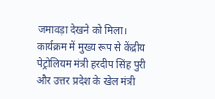जमावड़ा देखने को मिला। कार्यक्रम में मुख्य रूप से केंद्रीय पेट्रोलियम मंत्री हरदीप सिंह पुरी और उत्तर प्रदेश के खेल मंत्री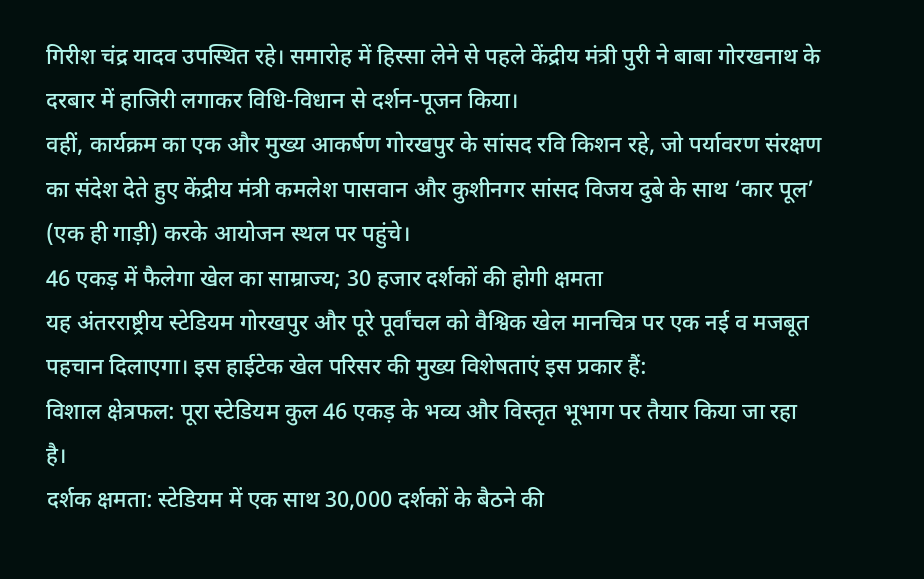गिरीश चंद्र यादव उपस्थित रहे। समारोह में हिस्सा लेने से पहले केंद्रीय मंत्री पुरी ने बाबा गोरखनाथ के दरबार में हाजिरी लगाकर विधि-विधान से दर्शन-पूजन किया।
वहीं, कार्यक्रम का एक और मुख्य आकर्षण गोरखपुर के सांसद रवि किशन रहे, जो पर्यावरण संरक्षण का संदेश देते हुए केंद्रीय मंत्री कमलेश पासवान और कुशीनगर सांसद विजय दुबे के साथ ‘कार पूल’ (एक ही गाड़ी) करके आयोजन स्थल पर पहुंचे।
46 एकड़ में फैलेगा खेल का साम्राज्य; 30 हजार दर्शकों की होगी क्षमता
यह अंतरराष्ट्रीय स्टेडियम गोरखपुर और पूरे पूर्वांचल को वैश्विक खेल मानचित्र पर एक नई व मजबूत पहचान दिलाएगा। इस हाईटेक खेल परिसर की मुख्य विशेषताएं इस प्रकार हैं:
विशाल क्षेत्रफल: पूरा स्टेडियम कुल 46 एकड़ के भव्य और विस्तृत भूभाग पर तैयार किया जा रहा है।
दर्शक क्षमता: स्टेडियम में एक साथ 30,000 दर्शकों के बैठने की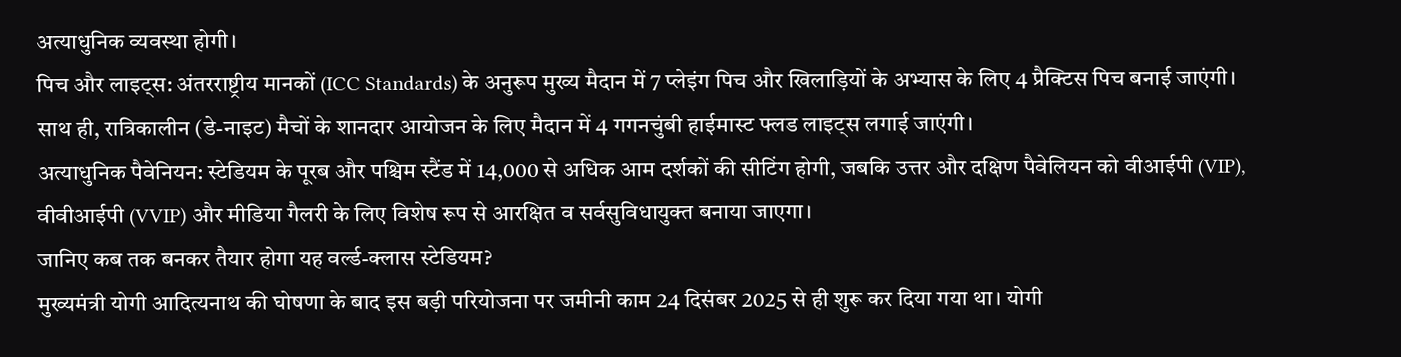अत्याधुनिक व्यवस्था होगी।
पिच और लाइट्स: अंतरराष्ट्रीय मानकों (ICC Standards) के अनुरूप मुख्य मैदान में 7 प्लेइंग पिच और खिलाड़ियों के अभ्यास के लिए 4 प्रैक्टिस पिच बनाई जाएंगी। साथ ही, रात्रिकालीन (डे-नाइट) मैचों के शानदार आयोजन के लिए मैदान में 4 गगनचुंबी हाईमास्ट फ्लड लाइट्स लगाई जाएंगी।
अत्याधुनिक पैवेनियन: स्टेडियम के पूरब और पश्चिम स्टैंड में 14,000 से अधिक आम दर्शकों की सीटिंग होगी, जबकि उत्तर और दक्षिण पैवेलियन को वीआईपी (VIP), वीवीआईपी (VVIP) और मीडिया गैलरी के लिए विशेष रूप से आरक्षित व सर्वसुविधायुक्त बनाया जाएगा।
जानिए कब तक बनकर तैयार होगा यह वर्ल्ड-क्लास स्टेडियम?
मुख्यमंत्री योगी आदित्यनाथ की घोषणा के बाद इस बड़ी परियोजना पर जमीनी काम 24 दिसंबर 2025 से ही शुरू कर दिया गया था। योगी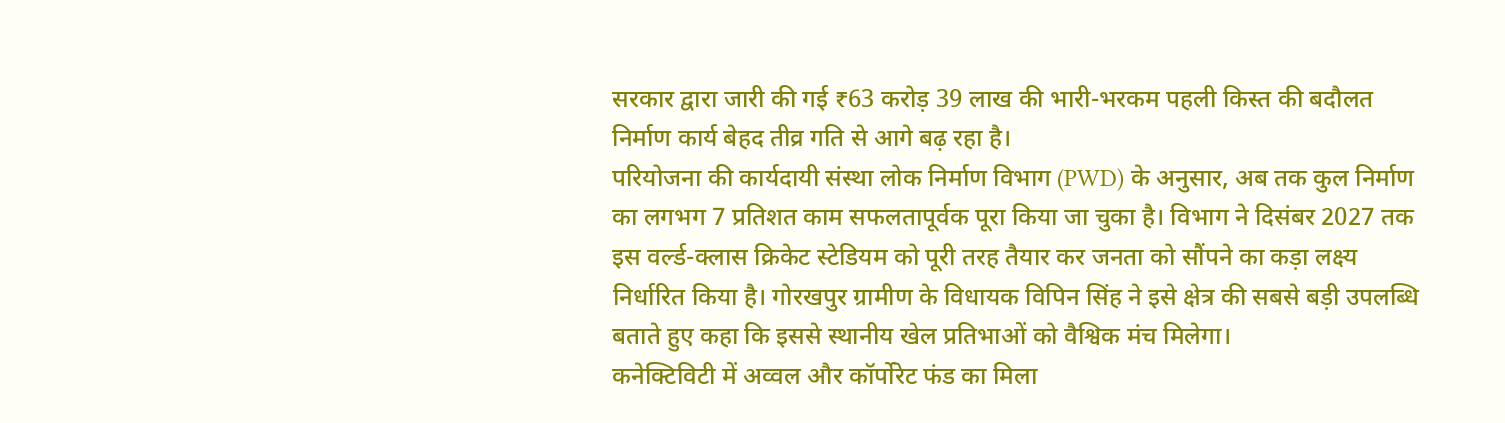सरकार द्वारा जारी की गई ₹63 करोड़ 39 लाख की भारी-भरकम पहली किस्त की बदौलत निर्माण कार्य बेहद तीव्र गति से आगे बढ़ रहा है।
परियोजना की कार्यदायी संस्था लोक निर्माण विभाग (PWD) के अनुसार, अब तक कुल निर्माण का लगभग 7 प्रतिशत काम सफलतापूर्वक पूरा किया जा चुका है। विभाग ने दिसंबर 2027 तक इस वर्ल्ड-क्लास क्रिकेट स्टेडियम को पूरी तरह तैयार कर जनता को सौंपने का कड़ा लक्ष्य निर्धारित किया है। गोरखपुर ग्रामीण के विधायक विपिन सिंह ने इसे क्षेत्र की सबसे बड़ी उपलब्धि बताते हुए कहा कि इससे स्थानीय खेल प्रतिभाओं को वैश्विक मंच मिलेगा।
कनेक्टिविटी में अव्वल और कॉर्पोरेट फंड का मिला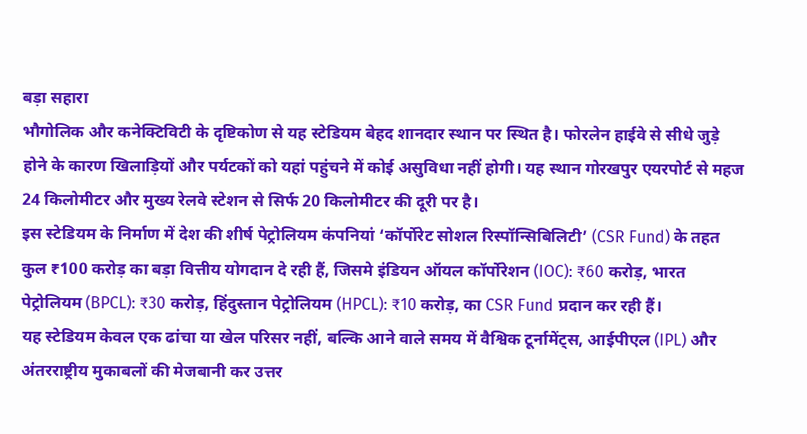बड़ा सहारा
भौगोलिक और कनेक्टिविटी के दृष्टिकोण से यह स्टेडियम बेहद शानदार स्थान पर स्थित है। फोरलेन हाईवे से सीधे जुड़े होने के कारण खिलाड़ियों और पर्यटकों को यहां पहुंचने में कोई असुविधा नहीं होगी। यह स्थान गोरखपुर एयरपोर्ट से महज 24 किलोमीटर और मुख्य रेलवे स्टेशन से सिर्फ 20 किलोमीटर की दूरी पर है।
इस स्टेडियम के निर्माण में देश की शीर्ष पेट्रोलियम कंपनियां ‘कॉर्पोरेट सोशल रिस्पॉन्सिबिलिटी’ (CSR Fund) के तहत कुल ₹100 करोड़ का बड़ा वित्तीय योगदान दे रही हैं, जिसमे इंडियन ऑयल कॉर्पोरेशन (IOC): ₹60 करोड़, भारत पेट्रोलियम (BPCL): ₹30 करोड़, हिंदुस्तान पेट्रोलियम (HPCL): ₹10 करोड़, का CSR Fund प्रदान कर रही हैं।
यह स्टेडियम केवल एक ढांचा या खेल परिसर नहीं, बल्कि आने वाले समय में वैश्विक टूर्नामेंट्स, आईपीएल (IPL) और अंतरराष्ट्रीय मुकाबलों की मेजबानी कर उत्तर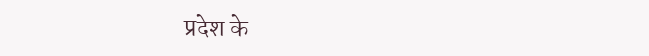प्रदेश के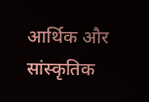आर्थिक और सांस्कृतिक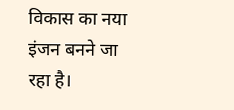विकास का नया इंजन बनने जा रहा है।